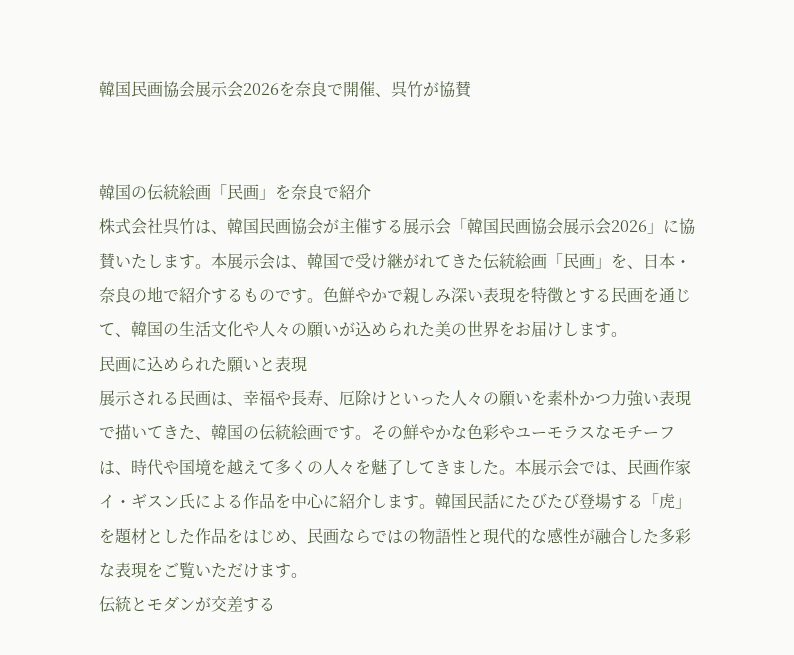韓国民画協会展示会2026を奈良で開催、呉竹が協賛


韓国の伝統絵画「民画」を奈良で紹介
株式会社呉竹は、韓国民画協会が主催する展示会「韓国民画協会展示会2026」に協賛いたします。本展示会は、韓国で受け継がれてきた伝統絵画「民画」を、日本・奈良の地で紹介するものです。色鮮やかで親しみ深い表現を特徴とする民画を通じて、韓国の生活文化や人々の願いが込められた美の世界をお届けします。
民画に込められた願いと表現
展示される民画は、幸福や長寿、厄除けといった人々の願いを素朴かつ力強い表現で描いてきた、韓国の伝統絵画です。その鮮やかな色彩やユーモラスなモチーフは、時代や国境を越えて多くの人々を魅了してきました。本展示会では、民画作家イ・ギスン氏による作品を中心に紹介します。韓国民話にたびたび登場する「虎」を題材とした作品をはじめ、民画ならではの物語性と現代的な感性が融合した多彩な表現をご覧いただけます。
伝統とモダンが交差する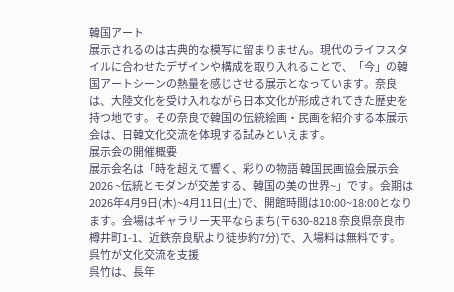韓国アート
展示されるのは古典的な模写に留まりません。現代のライフスタイルに合わせたデザインや構成を取り入れることで、「今」の韓国アートシーンの熱量を感じさせる展示となっています。奈良は、大陸文化を受け入れながら日本文化が形成されてきた歴史を持つ地です。その奈良で韓国の伝統絵画・民画を紹介する本展示会は、日韓文化交流を体現する試みといえます。
展示会の開催概要
展示会名は「時を超えて響く、彩りの物語 韓国民画協会展示会2026 ~伝統とモダンが交差する、韓国の美の世界~」です。会期は2026年4月9日(木)~4月11日(土)で、開館時間は10:00~18:00となります。会場はギャラリー天平ならまち(〒630-8218 奈良県奈良市樽井町1-1、近鉄奈良駅より徒歩約7分)で、入場料は無料です。
呉竹が文化交流を支援
呉竹は、長年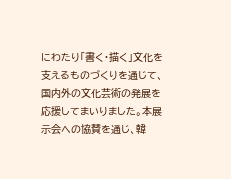にわたり「書く・描く」文化を支えるものづくりを通じて、国内外の文化芸術の発展を応援してまいりました。本展示会への協賛を通じ、韓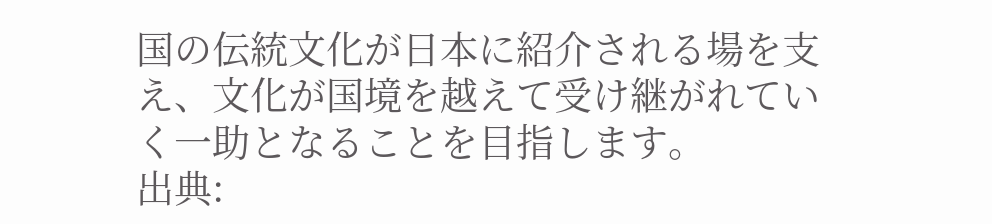国の伝統文化が日本に紹介される場を支え、文化が国境を越えて受け継がれていく一助となることを目指します。
出典: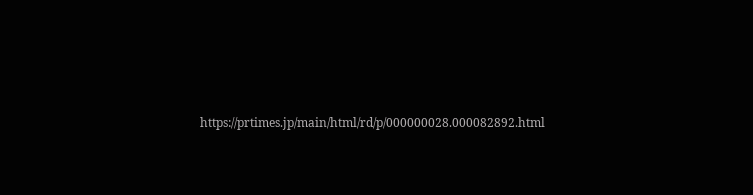https://prtimes.jp/main/html/rd/p/000000028.000082892.html